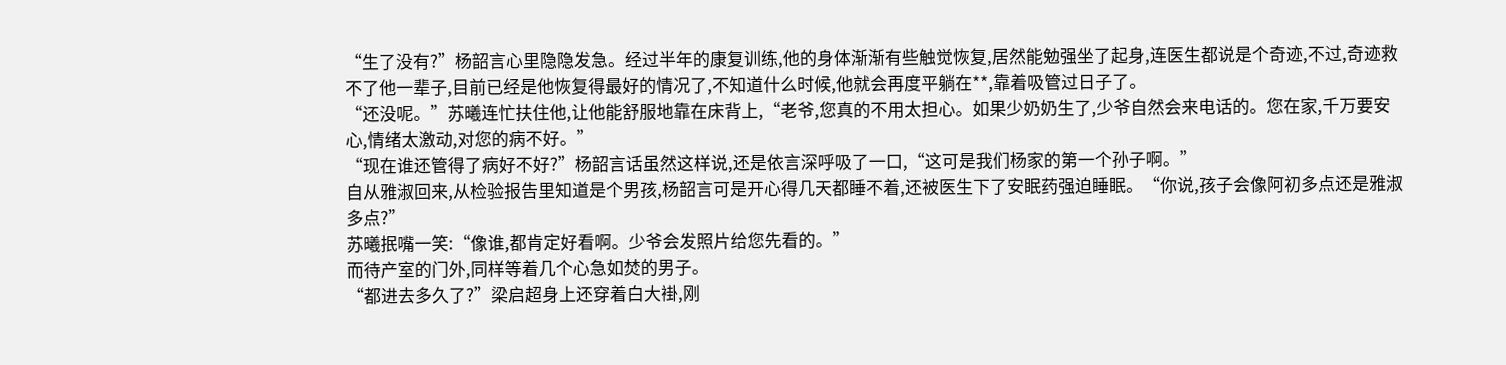“生了没有?”杨韶言心里隐隐发急。经过半年的康复训练,他的身体渐渐有些触觉恢复,居然能勉强坐了起身,连医生都说是个奇迹,不过,奇迹救不了他一辈子,目前已经是他恢复得最好的情况了,不知道什么时候,他就会再度平躺在**,靠着吸管过日子了。
“还没呢。”苏曦连忙扶住他,让他能舒服地靠在床背上,“老爷,您真的不用太担心。如果少奶奶生了,少爷自然会来电话的。您在家,千万要安心,情绪太激动,对您的病不好。”
“现在谁还管得了病好不好?”杨韶言话虽然这样说,还是依言深呼吸了一口,“这可是我们杨家的第一个孙子啊。”
自从雅淑回来,从检验报告里知道是个男孩,杨韶言可是开心得几天都睡不着,还被医生下了安眠药强迫睡眠。“你说,孩子会像阿初多点还是雅淑多点?”
苏曦抿嘴一笑:“像谁,都肯定好看啊。少爷会发照片给您先看的。”
而待产室的门外,同样等着几个心急如焚的男子。
“都进去多久了?”梁启超身上还穿着白大褂,刚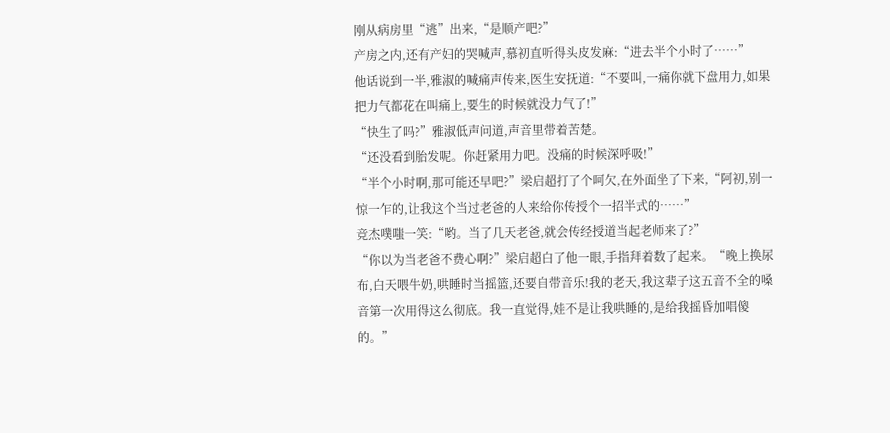刚从病房里“逃”出来,“是顺产吧?”
产房之内,还有产妇的哭喊声,慕初直听得头皮发麻:“进去半个小时了……”
他话说到一半,雅淑的喊痛声传来,医生安抚道:“不要叫,一痛你就下盘用力,如果把力气都花在叫痛上,要生的时候就没力气了!”
“快生了吗?”雅淑低声问道,声音里带着苦楚。
“还没看到胎发呢。你赶紧用力吧。没痛的时候深呼吸!”
“半个小时啊,那可能还早吧?”梁启超打了个呵欠,在外面坐了下来,“阿初,别一惊一乍的,让我这个当过老爸的人来给你传授个一招半式的……”
竞杰噗嗤一笑:“哟。当了几天老爸,就会传经授道当起老师来了?”
“你以为当老爸不费心啊?”梁启超白了他一眼,手指拜着数了起来。“晚上换尿布,白天喂牛奶,哄睡时当摇篮,还要自带音乐!我的老天,我这辈子这五音不全的嗓音第一次用得这么彻底。我一直觉得,娃不是让我哄睡的,是给我摇昏加唱傻的。”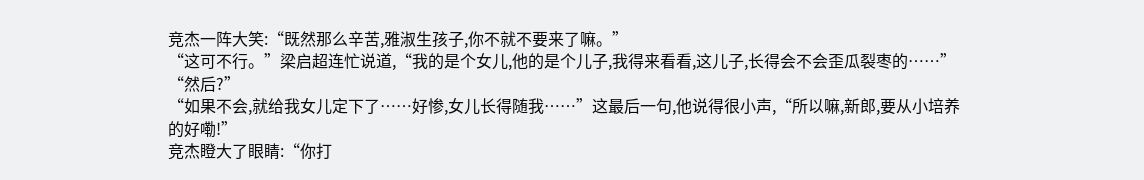竞杰一阵大笑:“既然那么辛苦,雅淑生孩子,你不就不要来了嘛。”
“这可不行。”梁启超连忙说道,“我的是个女儿,他的是个儿子,我得来看看,这儿子,长得会不会歪瓜裂枣的……”
“然后?”
“如果不会,就给我女儿定下了……好惨,女儿长得随我……”这最后一句,他说得很小声,“所以嘛,新郎,要从小培养的好嘞!”
竞杰瞪大了眼睛:“你打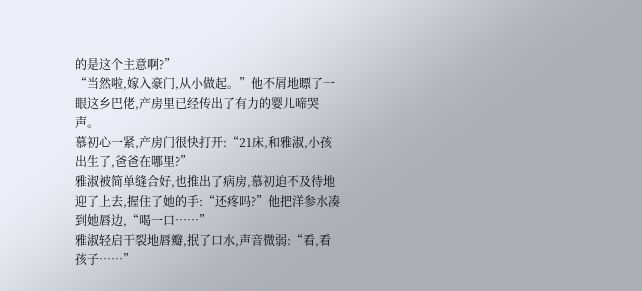的是这个主意啊?”
“当然啦,嫁入豪门,从小做起。”他不屑地瞟了一眼这乡巴佬,产房里已经传出了有力的婴儿啼哭声。
慕初心一紧,产房门很快打开:“21床,和雅淑,小孩出生了,爸爸在哪里?”
雅淑被简单缝合好,也推出了病房,慕初迫不及待地迎了上去,握住了她的手:“还疼吗?”他把洋参水凑到她唇边,“喝一口……”
雅淑轻启干裂地唇瓣,抿了口水,声音微弱:“看,看孩子……”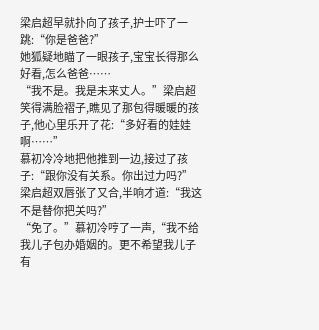梁启超早就扑向了孩子,护士吓了一跳:“你是爸爸?”
她狐疑地瞄了一眼孩子,宝宝长得那么好看,怎么爸爸……
“我不是。我是未来丈人。”梁启超笑得满脸褶子,瞧见了那包得暖暖的孩子,他心里乐开了花:“多好看的娃娃啊……”
慕初冷冷地把他推到一边,接过了孩子:“跟你没有关系。你出过力吗?”
梁启超双唇张了又合,半响才道:“我这不是替你把关吗?”
“免了。”慕初冷哼了一声,“我不给我儿子包办婚姻的。更不希望我儿子有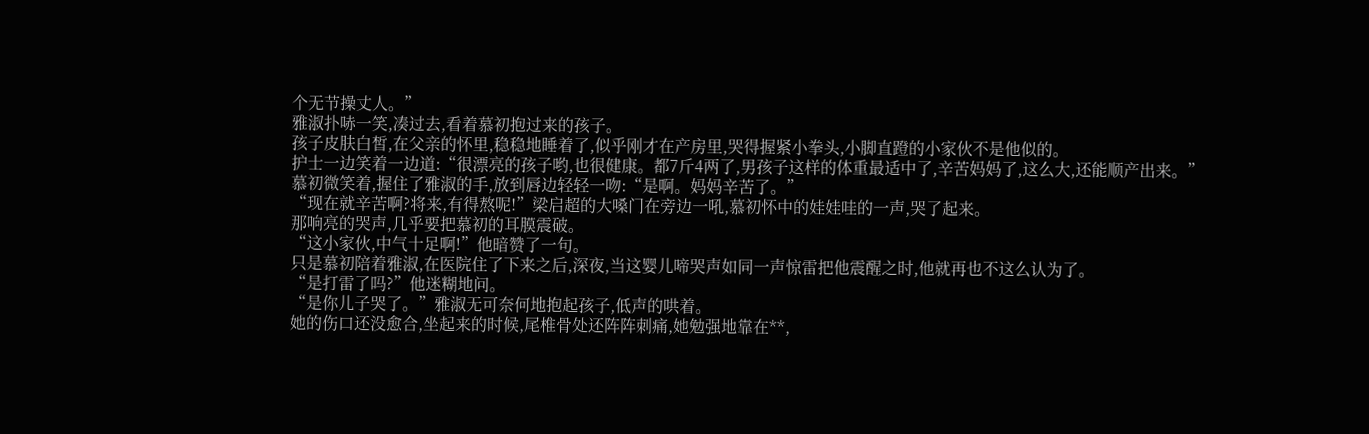个无节操丈人。”
雅淑扑哧一笑,凑过去,看着慕初抱过来的孩子。
孩子皮肤白皙,在父亲的怀里,稳稳地睡着了,似乎刚才在产房里,哭得握紧小拳头,小脚直蹬的小家伙不是他似的。
护士一边笑着一边道:“很漂亮的孩子哟,也很健康。都7斤4两了,男孩子这样的体重最适中了,辛苦妈妈了,这么大,还能顺产出来。”
慕初微笑着,握住了雅淑的手,放到唇边轻轻一吻:“是啊。妈妈辛苦了。”
“现在就辛苦啊?将来,有得熬呢!”梁启超的大嗓门在旁边一吼,慕初怀中的娃娃哇的一声,哭了起来。
那响亮的哭声,几乎要把慕初的耳膜震破。
“这小家伙,中气十足啊!”他暗赞了一句。
只是慕初陪着雅淑,在医院住了下来之后,深夜,当这婴儿啼哭声如同一声惊雷把他震醒之时,他就再也不这么认为了。
“是打雷了吗?”他迷糊地问。
“是你儿子哭了。”雅淑无可奈何地抱起孩子,低声的哄着。
她的伤口还没愈合,坐起来的时候,尾椎骨处还阵阵刺痛,她勉强地靠在**,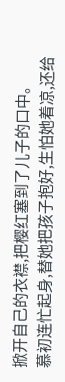掀开自己的衣襟,把樱红塞到了儿子的口中。
慕初连忙起身,替她把孩子抱好,生怕她着凉,还给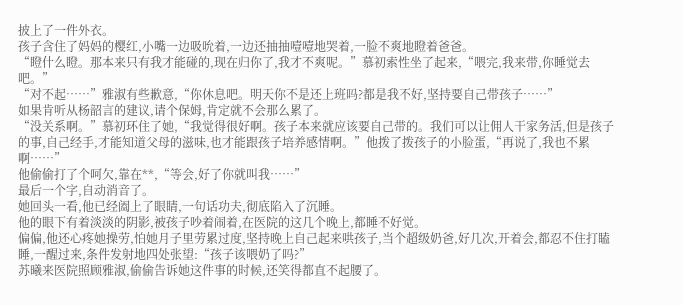披上了一件外衣。
孩子含住了妈妈的樱红,小嘴一边吸吮着,一边还抽抽噎噎地哭着,一脸不爽地瞪着爸爸。
“瞪什么瞪。那本来只有我才能碰的,现在归你了,我才不爽呢。”慕初索性坐了起来,“喂完,我来带,你睡觉去吧。”
“对不起……”雅淑有些歉意,“你休息吧。明天你不是还上班吗?都是我不好,坚持要自己带孩子……”
如果肯听从杨韶言的建议,请个保姆,肯定就不会那么累了。
“没关系啊。”慕初环住了她,“我觉得很好啊。孩子本来就应该要自己带的。我们可以让佣人干家务活,但是孩子的事,自己经手,才能知道父母的滋味,也才能跟孩子培养感情啊。”他拨了拨孩子的小脸蛋,“再说了,我也不累啊……”
他偷偷打了个呵欠,靠在**,“等会,好了你就叫我……”
最后一个字,自动消音了。
她回头一看,他已经阖上了眼睛,一句话功夫,彻底陷入了沉睡。
他的眼下有着淡淡的阴影,被孩子吵着闹着,在医院的这几个晚上,都睡不好觉。
偏偏,他还心疼她操劳,怕她月子里劳累过度,坚持晚上自己起来哄孩子,当个超级奶爸,好几次,开着会,都忍不住打瞌睡,一醒过来,条件发射地四处张望:“孩子该喂奶了吗?”
苏曦来医院照顾雅淑,偷偷告诉她这件事的时候,还笑得都直不起腰了。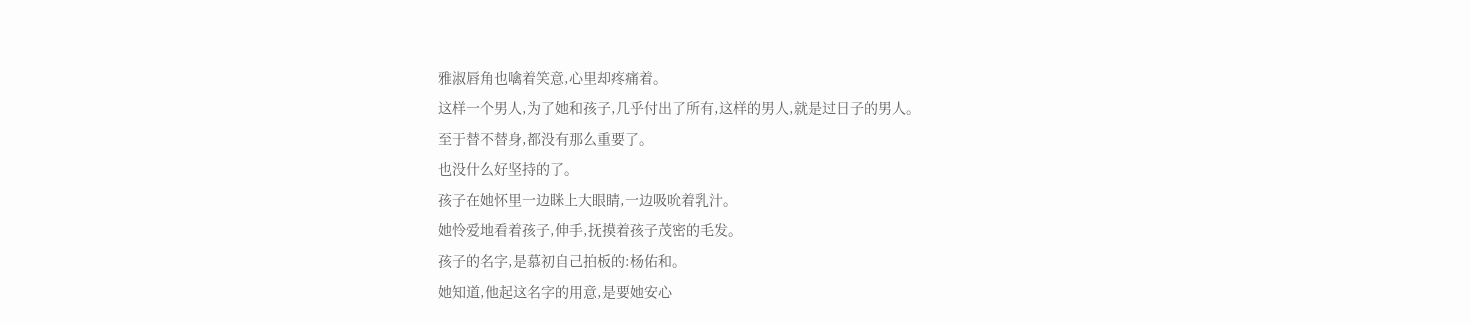雅淑唇角也噙着笑意,心里却疼痛着。
这样一个男人,为了她和孩子,几乎付出了所有,这样的男人,就是过日子的男人。
至于替不替身,都没有那么重要了。
也没什么好坚持的了。
孩子在她怀里一边眯上大眼睛,一边吸吮着乳汁。
她怜爱地看着孩子,伸手,抚摸着孩子茂密的毛发。
孩子的名字,是慕初自己拍板的:杨佑和。
她知道,他起这名字的用意,是要她安心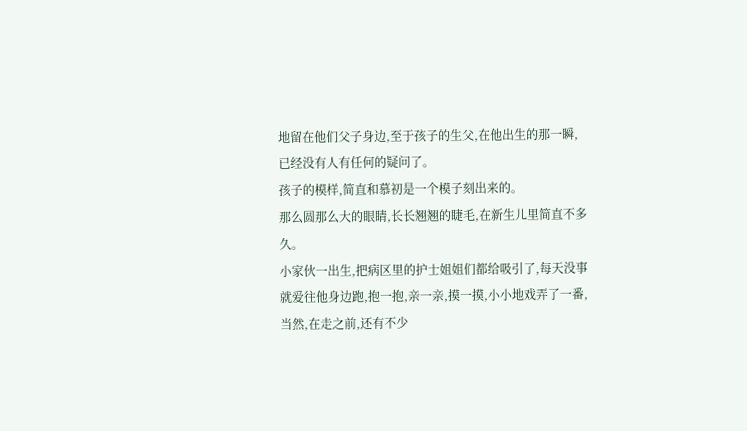地留在他们父子身边,至于孩子的生父,在他出生的那一瞬,已经没有人有任何的疑问了。
孩子的模样,简直和慕初是一个模子刻出来的。
那么圆那么大的眼睛,长长翘翘的睫毛,在新生儿里简直不多久。
小家伙一出生,把病区里的护士姐姐们都给吸引了,每天没事就爱往他身边跑,抱一抱,亲一亲,摸一摸,小小地戏弄了一番,当然,在走之前,还有不少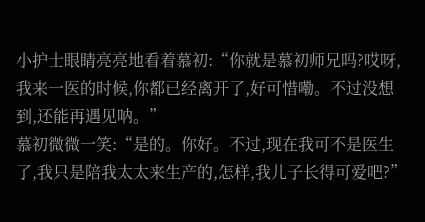小护士眼睛亮亮地看着慕初:“你就是慕初师兄吗?哎呀,我来一医的时候,你都已经离开了,好可惜嘞。不过没想到,还能再遇见呐。”
慕初微微一笑:“是的。你好。不过,现在我可不是医生了,我只是陪我太太来生产的,怎样,我儿子长得可爱吧?”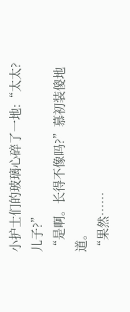小护士们的玻璃心碎了一地:“太太?儿子?”
“是啊。长得不像吗?”慕初装傻地道。
“果然……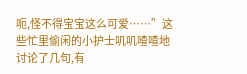呃,怪不得宝宝这么可爱……”这些忙里偷闲的小护士叽叽喳喳地讨论了几句,有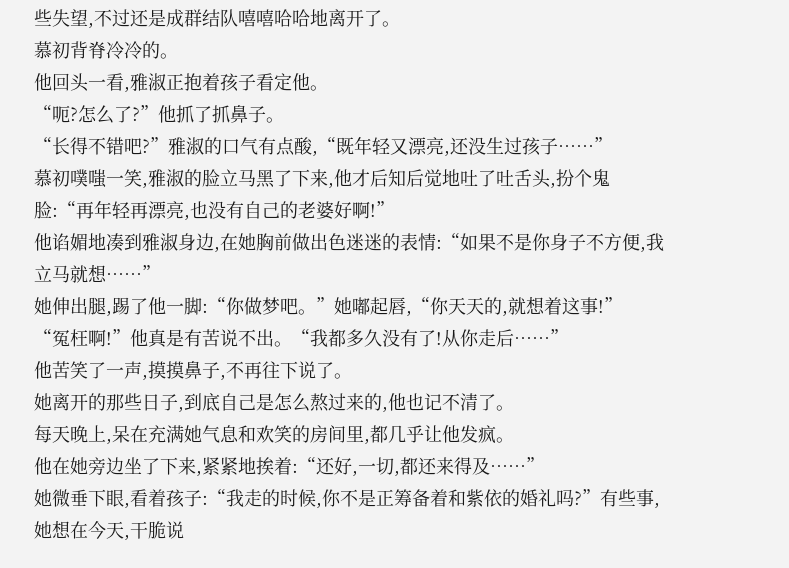些失望,不过还是成群结队嘻嘻哈哈地离开了。
慕初背脊冷冷的。
他回头一看,雅淑正抱着孩子看定他。
“呃?怎么了?”他抓了抓鼻子。
“长得不错吧?”雅淑的口气有点酸,“既年轻又漂亮,还没生过孩子……”
慕初噗嗤一笑,雅淑的脸立马黑了下来,他才后知后觉地吐了吐舌头,扮个鬼脸:“再年轻再漂亮,也没有自己的老婆好啊!”
他谄媚地凑到雅淑身边,在她胸前做出色迷迷的表情:“如果不是你身子不方便,我立马就想……”
她伸出腿,踢了他一脚:“你做梦吧。”她嘟起唇,“你天天的,就想着这事!”
“冤枉啊!”他真是有苦说不出。“我都多久没有了!从你走后……”
他苦笑了一声,摸摸鼻子,不再往下说了。
她离开的那些日子,到底自己是怎么熬过来的,他也记不清了。
每天晚上,呆在充满她气息和欢笑的房间里,都几乎让他发疯。
他在她旁边坐了下来,紧紧地挨着:“还好,一切,都还来得及……”
她微垂下眼,看着孩子:“我走的时候,你不是正筹备着和紫依的婚礼吗?”有些事,她想在今天,干脆说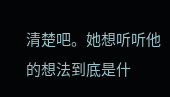清楚吧。她想听听他的想法到底是什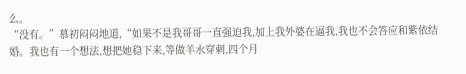么。
“没有。”慕初闷闷地道,“如果不是我哥哥一直强迫我,加上我外婆在逼我,我也不会答应和紫依结婚。我也有一个想法,想把她稳下来,等做羊水穿刺,四个月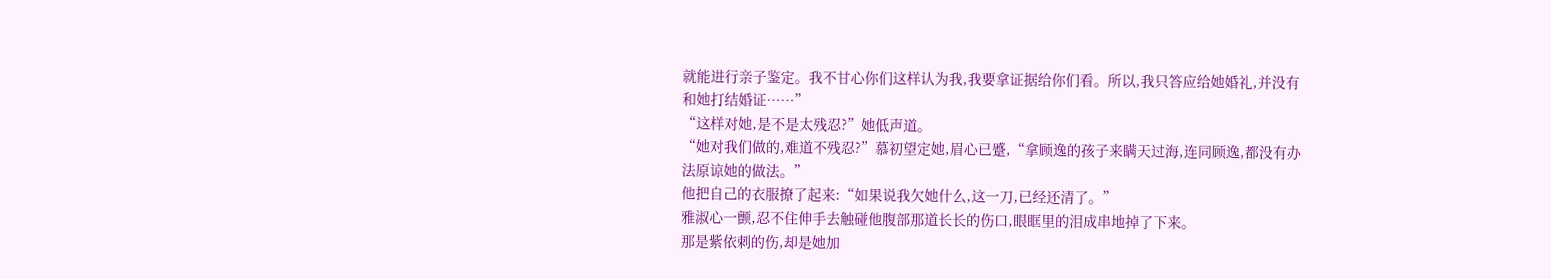就能进行亲子鉴定。我不甘心你们这样认为我,我要拿证据给你们看。所以,我只答应给她婚礼,并没有和她打结婚证……”
“这样对她,是不是太残忍?”她低声道。
“她对我们做的,难道不残忍?”慕初望定她,眉心已蹙,“拿顾逸的孩子来瞒天过海,连同顾逸,都没有办法原谅她的做法。”
他把自己的衣服撩了起来:“如果说我欠她什么,这一刀,已经还清了。”
雅淑心一颤,忍不住伸手去触碰他腹部那道长长的伤口,眼眶里的泪成串地掉了下来。
那是紫依刺的伤,却是她加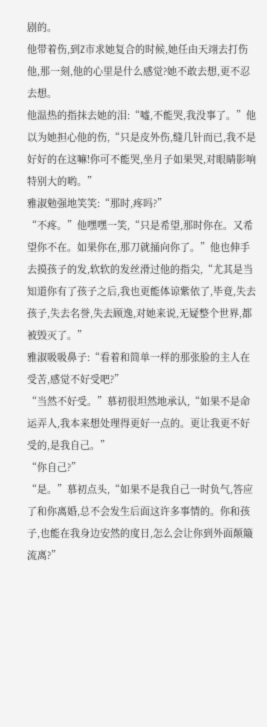剧的。
他带着伤,到Z市求她复合的时候,她任由天翊去打伤他,那一刻,他的心里是什么感觉?她不敢去想,更不忍去想。
他温热的指抹去她的泪:“嘘,不能哭,我没事了。”他以为她担心他的伤,“只是皮外伤,缝几针而已,我不是好好的在这嘛!你可不能哭,坐月子如果哭,对眼睛影响特别大的哟。”
雅淑勉强地笑笑:“那时,疼吗?”
“不疼。”他嘿嘿一笑,“只是希望,那时你在。又希望你不在。如果你在,那刀就捅向你了。”他也伸手去摸孩子的发,软软的发丝滑过他的指尖,“尤其是当知道你有了孩子之后,我也更能体谅紫依了,毕竟,失去孩子,失去名誉,失去顾逸,对她来说,无疑整个世界,都被毁灭了。”
雅淑吸吸鼻子:“看着和简单一样的那张脸的主人在受苦,感觉不好受吧?”
“当然不好受。”慕初很坦然地承认,“如果不是命运弄人,我本来想处理得更好一点的。更让我更不好受的,是我自己。”
“你自己?”
“是。”慕初点头,“如果不是我自己一时负气,答应了和你离婚,总不会发生后面这许多事情的。你和孩子,也能在我身边安然的度日,怎么会让你到外面颠簸流离?”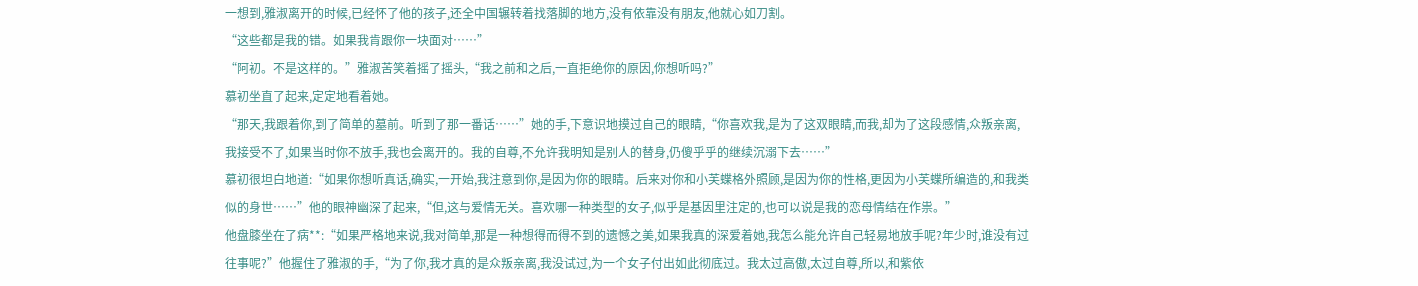一想到,雅淑离开的时候,已经怀了他的孩子,还全中国辗转着找落脚的地方,没有依靠没有朋友,他就心如刀割。
“这些都是我的错。如果我肯跟你一块面对……”
“阿初。不是这样的。”雅淑苦笑着摇了摇头,“我之前和之后,一直拒绝你的原因,你想听吗?”
慕初坐直了起来,定定地看着她。
“那天,我跟着你,到了简单的墓前。听到了那一番话……”她的手,下意识地摸过自己的眼睛,“你喜欢我,是为了这双眼睛,而我,却为了这段感情,众叛亲离,我接受不了,如果当时你不放手,我也会离开的。我的自尊,不允许我明知是别人的替身,仍傻乎乎的继续沉溺下去……”
慕初很坦白地道:“如果你想听真话,确实,一开始,我注意到你,是因为你的眼睛。后来对你和小芙蝶格外照顾,是因为你的性格,更因为小芙蝶所编造的,和我类似的身世……”他的眼神幽深了起来,“但,这与爱情无关。喜欢哪一种类型的女子,似乎是基因里注定的,也可以说是我的恋母情结在作祟。”
他盘膝坐在了病**:“如果严格地来说,我对简单,那是一种想得而得不到的遗憾之美,如果我真的深爱着她,我怎么能允许自己轻易地放手呢?年少时,谁没有过往事呢?”他握住了雅淑的手,“为了你,我才真的是众叛亲离,我没试过,为一个女子付出如此彻底过。我太过高傲,太过自尊,所以,和紫依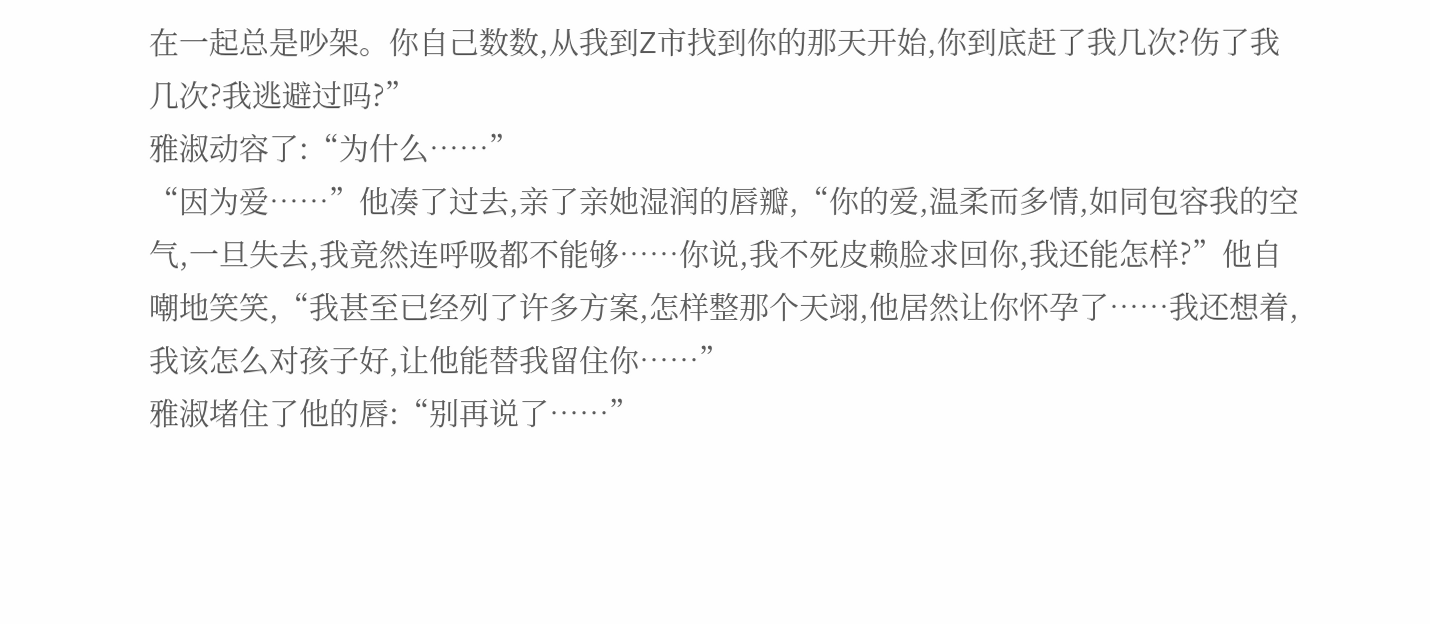在一起总是吵架。你自己数数,从我到Z市找到你的那天开始,你到底赶了我几次?伤了我几次?我逃避过吗?”
雅淑动容了:“为什么……”
“因为爱……”他凑了过去,亲了亲她湿润的唇瓣,“你的爱,温柔而多情,如同包容我的空气,一旦失去,我竟然连呼吸都不能够……你说,我不死皮赖脸求回你,我还能怎样?”他自嘲地笑笑,“我甚至已经列了许多方案,怎样整那个天翊,他居然让你怀孕了……我还想着,我该怎么对孩子好,让他能替我留住你……”
雅淑堵住了他的唇:“别再说了……”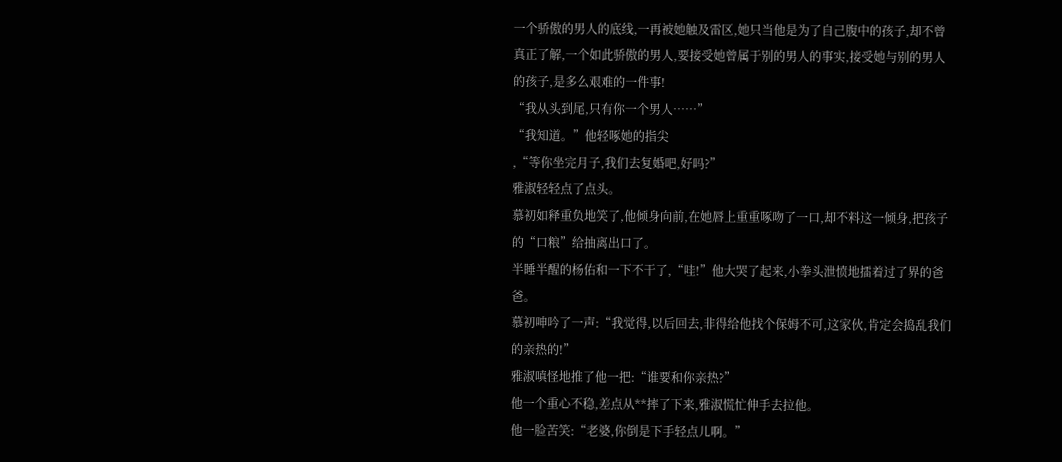一个骄傲的男人的底线,一再被她触及雷区,她只当他是为了自己腹中的孩子,却不曾真正了解,一个如此骄傲的男人,要接受她曾属于别的男人的事实,接受她与别的男人的孩子,是多么艰难的一件事!
“我从头到尾,只有你一个男人……”
“我知道。”他轻啄她的指尖
,“等你坐完月子,我们去复婚吧,好吗?”
雅淑轻轻点了点头。
慕初如释重负地笑了,他倾身向前,在她唇上重重啄吻了一口,却不料这一倾身,把孩子的“口粮”给抽离出口了。
半睡半醒的杨佑和一下不干了,“哇!”他大哭了起来,小拳头泄愤地擂着过了界的爸爸。
慕初呻吟了一声:“我觉得,以后回去,非得给他找个保姆不可,这家伙,肯定会捣乱我们的亲热的!”
雅淑嗔怪地推了他一把:“谁要和你亲热?”
他一个重心不稳,差点从**摔了下来,雅淑慌忙伸手去拉他。
他一脸苦笑:“老婆,你倒是下手轻点儿啊。”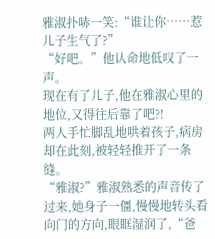雅淑扑哧一笑:“谁让你……惹儿子生气了?”
“好吧。”他认命地低叹了一声。
现在有了儿子,他在雅淑心里的地位,又得往后靠了吧?!
两人手忙脚乱地哄着孩子,病房却在此刻,被轻轻推开了一条缝。
“雅淑?”雅淑熟悉的声音传了过来,她身子一僵,慢慢地转头看向门的方向,眼眶湿润了,“爸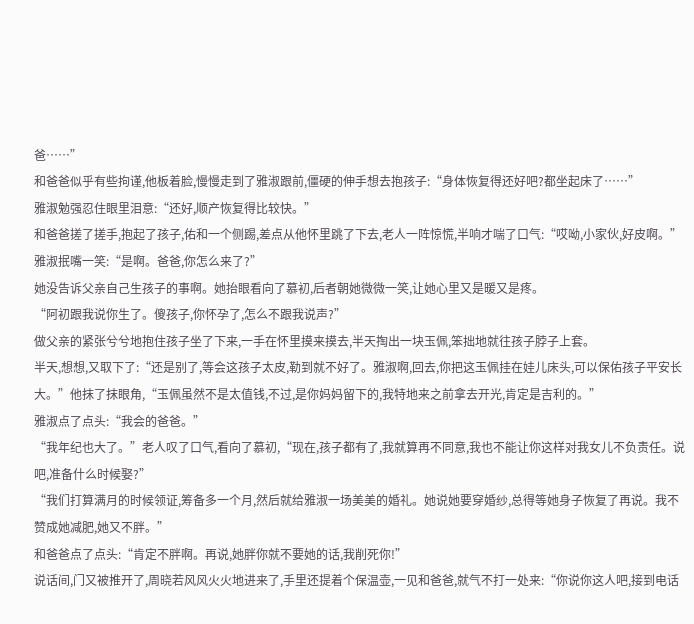爸……”
和爸爸似乎有些拘谨,他板着脸,慢慢走到了雅淑跟前,僵硬的伸手想去抱孩子:“身体恢复得还好吧?都坐起床了……”
雅淑勉强忍住眼里泪意:“还好,顺产恢复得比较快。”
和爸爸搓了搓手,抱起了孩子,佑和一个侧踢,差点从他怀里跳了下去,老人一阵惊慌,半响才喘了口气:“哎呦,小家伙,好皮啊。”
雅淑抿嘴一笑:“是啊。爸爸,你怎么来了?”
她没告诉父亲自己生孩子的事啊。她抬眼看向了慕初,后者朝她微微一笑,让她心里又是暖又是疼。
“阿初跟我说你生了。傻孩子,你怀孕了,怎么不跟我说声?”
做父亲的紧张兮兮地抱住孩子坐了下来,一手在怀里摸来摸去,半天掏出一块玉佩,笨拙地就往孩子脖子上套。
半天,想想,又取下了:“还是别了,等会这孩子太皮,勒到就不好了。雅淑啊,回去,你把这玉佩挂在娃儿床头,可以保佑孩子平安长大。”他抹了抹眼角,“玉佩虽然不是太值钱,不过,是你妈妈留下的,我特地来之前拿去开光,肯定是吉利的。”
雅淑点了点头:“我会的爸爸。”
“我年纪也大了。”老人叹了口气,看向了慕初,“现在,孩子都有了,我就算再不同意,我也不能让你这样对我女儿不负责任。说吧,准备什么时候娶?”
“我们打算满月的时候领证,筹备多一个月,然后就给雅淑一场美美的婚礼。她说她要穿婚纱,总得等她身子恢复了再说。我不赞成她减肥,她又不胖。”
和爸爸点了点头:“肯定不胖啊。再说,她胖你就不要她的话,我削死你!”
说话间,门又被推开了,周晓若风风火火地进来了,手里还提着个保温壶,一见和爸爸,就气不打一处来:“你说你这人吧,接到电话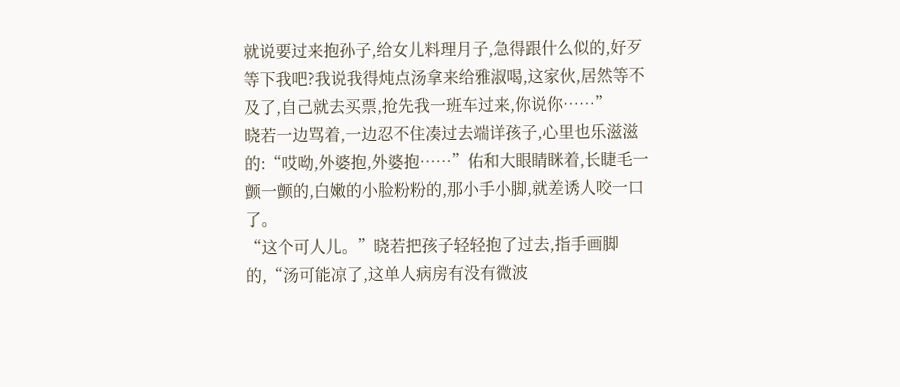就说要过来抱孙子,给女儿料理月子,急得跟什么似的,好歹等下我吧?我说我得炖点汤拿来给雅淑喝,这家伙,居然等不及了,自己就去买票,抢先我一班车过来,你说你……”
晓若一边骂着,一边忍不住凑过去端详孩子,心里也乐滋滋的:“哎呦,外婆抱,外婆抱……”佑和大眼睛眯着,长睫毛一颤一颤的,白嫩的小脸粉粉的,那小手小脚,就差诱人咬一口了。
“这个可人儿。”晓若把孩子轻轻抱了过去,指手画脚的,“汤可能凉了,这单人病房有没有微波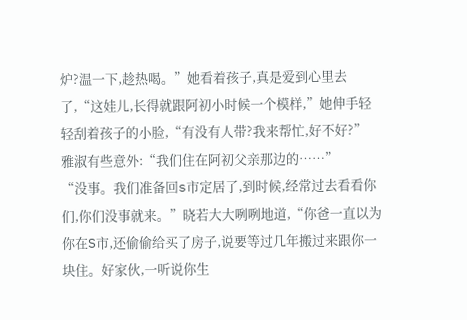炉?温一下,趁热喝。”她看着孩子,真是爱到心里去了,“这娃儿,长得就跟阿初小时候一个模样,”她伸手轻轻刮着孩子的小脸,“有没有人带?我来帮忙,好不好?”
雅淑有些意外:“我们住在阿初父亲那边的……”
“没事。我们准备回s市定居了,到时候,经常过去看看你们,你们没事就来。”晓若大大咧咧地道,“你爸一直以为你在S市,还偷偷给买了房子,说要等过几年搬过来跟你一块住。好家伙,一听说你生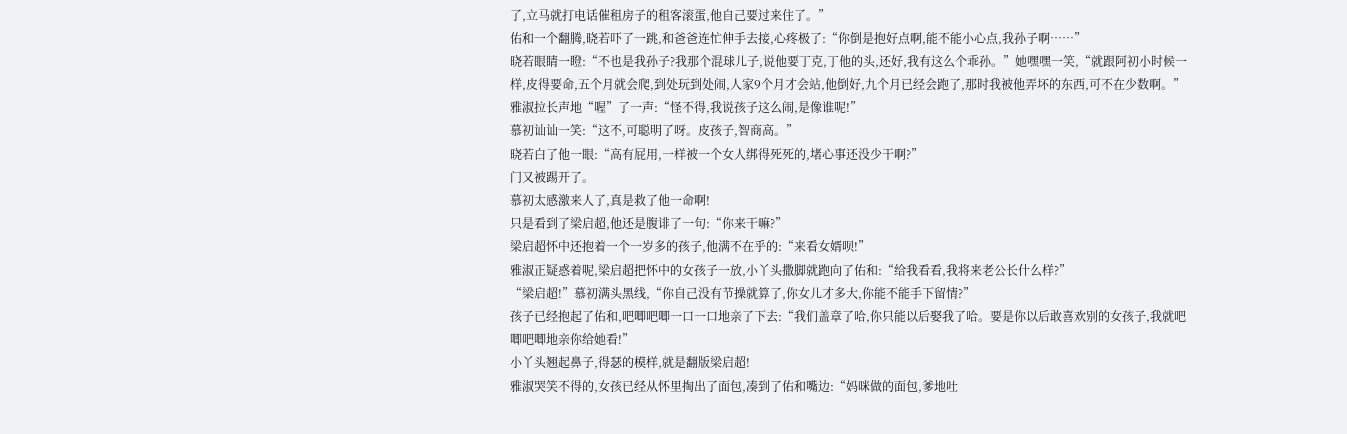了,立马就打电话催租房子的租客滚蛋,他自己要过来住了。”
佑和一个翻腾,晓若吓了一跳,和爸爸连忙伸手去接,心疼极了:“你倒是抱好点啊,能不能小心点,我孙子啊……”
晓若眼睛一瞪:“不也是我孙子?我那个混球儿子,说他要丁克,丁他的头,还好,我有这么个乖孙。”她嘿嘿一笑,“就跟阿初小时候一样,皮得要命,五个月就会爬,到处玩到处闹,人家9个月才会站,他倒好,九个月已经会跑了,那时我被他弄坏的东西,可不在少数啊。”
雅淑拉长声地“喔”了一声:“怪不得,我说孩子这么闹,是像谁呢!”
慕初讪讪一笑:“这不,可聪明了呀。皮孩子,智商高。”
晓若白了他一眼:“高有屁用,一样被一个女人绑得死死的,堵心事还没少干啊?”
门又被踢开了。
慕初太感激来人了,真是救了他一命啊!
只是看到了梁启超,他还是腹诽了一句:“你来干嘛?”
梁启超怀中还抱着一个一岁多的孩子,他满不在乎的:“来看女婿呗!”
雅淑正疑惑着呢,梁启超把怀中的女孩子一放,小丫头撒脚就跑向了佑和:“给我看看,我将来老公长什么样?”
“梁启超!”慕初满头黑线,“你自己没有节操就算了,你女儿才多大,你能不能手下留情?”
孩子已经抱起了佑和,吧唧吧唧一口一口地亲了下去:“我们盖章了哈,你只能以后娶我了哈。要是你以后敢喜欢别的女孩子,我就吧唧吧唧地亲你给她看!”
小丫头翘起鼻子,得瑟的模样,就是翻版梁启超!
雅淑哭笑不得的,女孩已经从怀里掏出了面包,凑到了佑和嘴边:“妈咪做的面包,爹地吐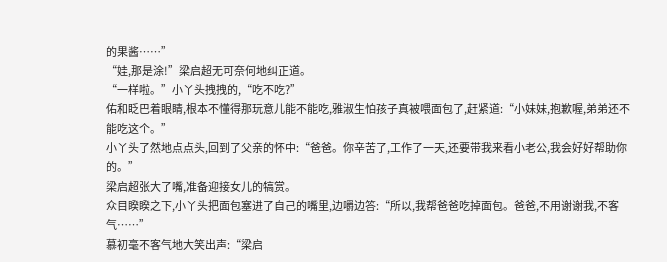的果酱……”
“娃,那是涂!”梁启超无可奈何地纠正道。
“一样啦。”小丫头拽拽的,“吃不吃?”
佑和眨巴着眼睛,根本不懂得那玩意儿能不能吃,雅淑生怕孩子真被喂面包了,赶紧道:“小妹妹,抱歉喔,弟弟还不能吃这个。”
小丫头了然地点点头,回到了父亲的怀中:“爸爸。你辛苦了,工作了一天,还要带我来看小老公,我会好好帮助你的。”
梁启超张大了嘴,准备迎接女儿的犒赏。
众目睽睽之下,小丫头把面包塞进了自己的嘴里,边嚼边答:“所以,我帮爸爸吃掉面包。爸爸,不用谢谢我,不客气……”
慕初毫不客气地大笑出声:“梁启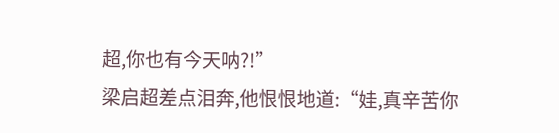超,你也有今天呐?!”
梁启超差点泪奔,他恨恨地道:“娃,真辛苦你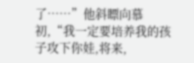了……”他斜瞟向慕初,“我一定要培养我的孩子攻下你娃,将来,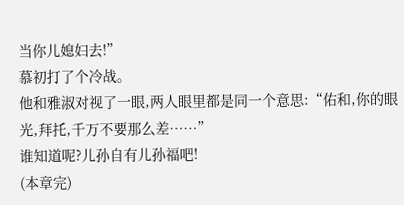当你儿媳妇去!”
慕初打了个冷战。
他和雅淑对视了一眼,两人眼里都是同一个意思:“佑和,你的眼光,拜托,千万不要那么差……”
谁知道呢?儿孙自有儿孙福吧!
(本章完)